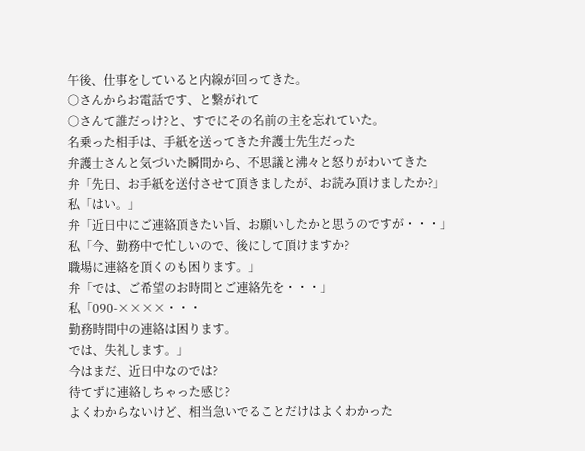午後、仕事をしていると内線が回ってきた。
○さんからお電話です、と繋がれて
○さんて誰だっけ?と、すでにその名前の主を忘れていた。
名乗った相手は、手紙を送ってきた弁護士先生だった
弁護士さんと気づいた瞬間から、不思議と沸々と怒りがわいてきた
弁「先日、お手紙を送付させて頂きましたが、お読み頂けましたか?」
私「はい。」
弁「近日中にご連絡頂きたい旨、お願いしたかと思うのですが・・・」
私「今、勤務中で忙しいので、後にして頂けますか?
職場に連絡を頂くのも困ります。」
弁「では、ご希望のお時間とご連絡先を・・・」
私「090-××××・・・
勤務時間中の連絡は困ります。
では、失礼します。」
今はまだ、近日中なのでは?
待てずに連絡しちゃった感じ?
よくわからないけど、相当急いでることだけはよくわかった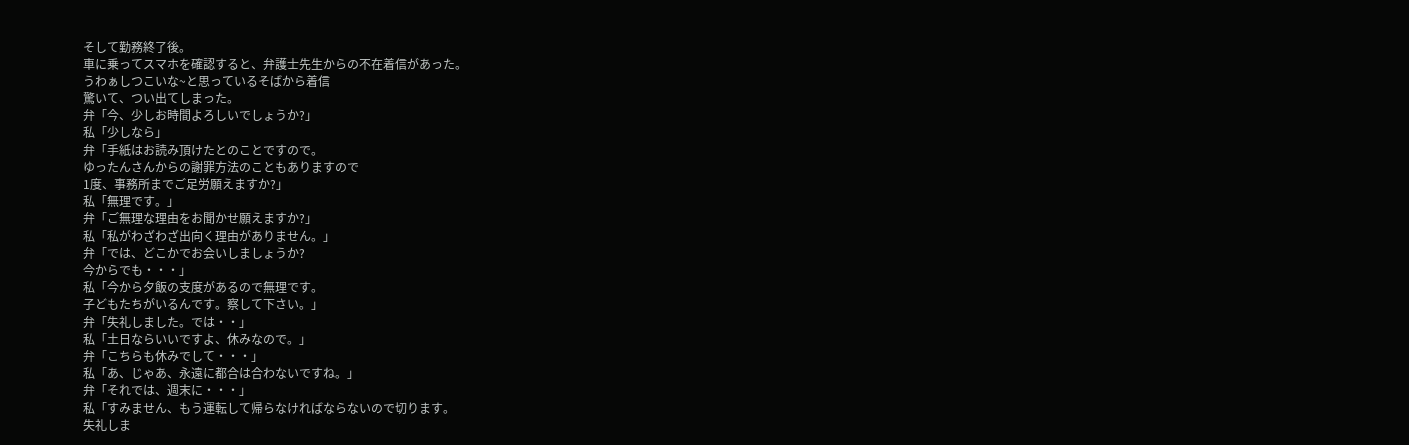そして勤務終了後。
車に乗ってスマホを確認すると、弁護士先生からの不在着信があった。
うわぁしつこいな~と思っているそばから着信
驚いて、つい出てしまった。
弁「今、少しお時間よろしいでしょうか?」
私「少しなら」
弁「手紙はお読み頂けたとのことですので。
ゆったんさんからの謝罪方法のこともありますので
1度、事務所までご足労願えますか?」
私「無理です。」
弁「ご無理な理由をお聞かせ願えますか?」
私「私がわざわざ出向く理由がありません。」
弁「では、どこかでお会いしましょうか?
今からでも・・・」
私「今から夕飯の支度があるので無理です。
子どもたちがいるんです。察して下さい。」
弁「失礼しました。では・・」
私「土日ならいいですよ、休みなので。」
弁「こちらも休みでして・・・」
私「あ、じゃあ、永遠に都合は合わないですね。」
弁「それでは、週末に・・・」
私「すみません、もう運転して帰らなければならないので切ります。
失礼しま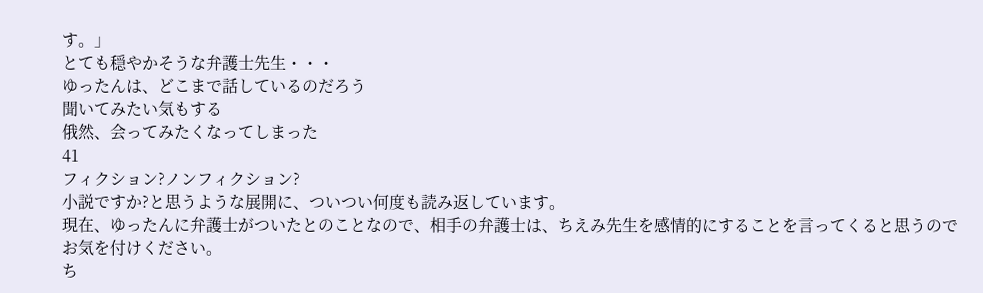す。」
とても穏やかそうな弁護士先生・・・
ゆったんは、どこまで話しているのだろう
聞いてみたい気もする
俄然、会ってみたくなってしまった
41
フィクション?ノンフィクション?
小説ですか?と思うような展開に、ついつい何度も読み返しています。
現在、ゆったんに弁護士がついたとのことなので、相手の弁護士は、ちえみ先生を感情的にすることを言ってくると思うのでお気を付けください。
ち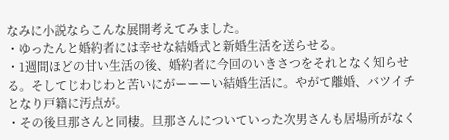なみに小説ならこんな展開考えてみました。
・ゆったんと婚約者には幸せな結婚式と新婚生活を送らせる。
・1週間ほどの甘い生活の後、婚約者に今回のいきさつをそれとなく知らせる。そしてじわじわと苦いにがーーーい結婚生活に。やがて離婚、バツイチとなり戸籍に汚点が。
・その後旦那さんと同棲。旦那さんについていった次男さんも居場所がなく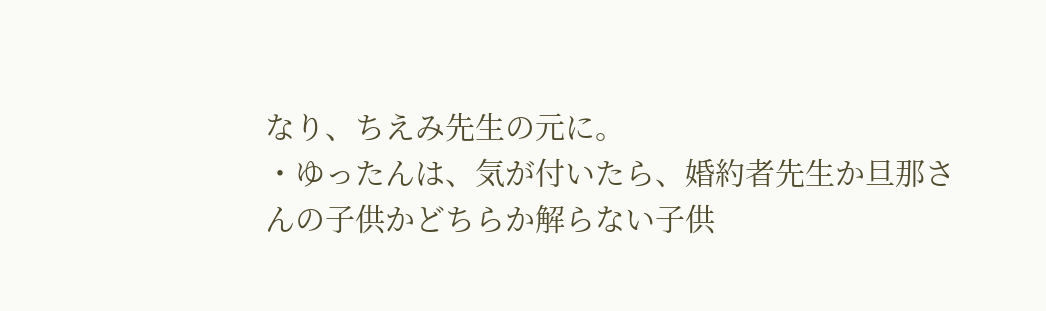なり、ちえみ先生の元に。
・ゆったんは、気が付いたら、婚約者先生か旦那さんの子供かどちらか解らない子供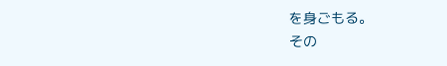を身ごもる。
その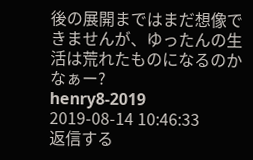後の展開まではまだ想像できませんが、ゆったんの生活は荒れたものになるのかなぁー?
henry8-2019
2019-08-14 10:46:33
返信する